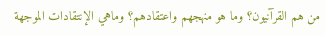من هم القرآنيون؟ وما هو منهجهم واعتقادهم؟ وماهي الإنتقادات الموجهة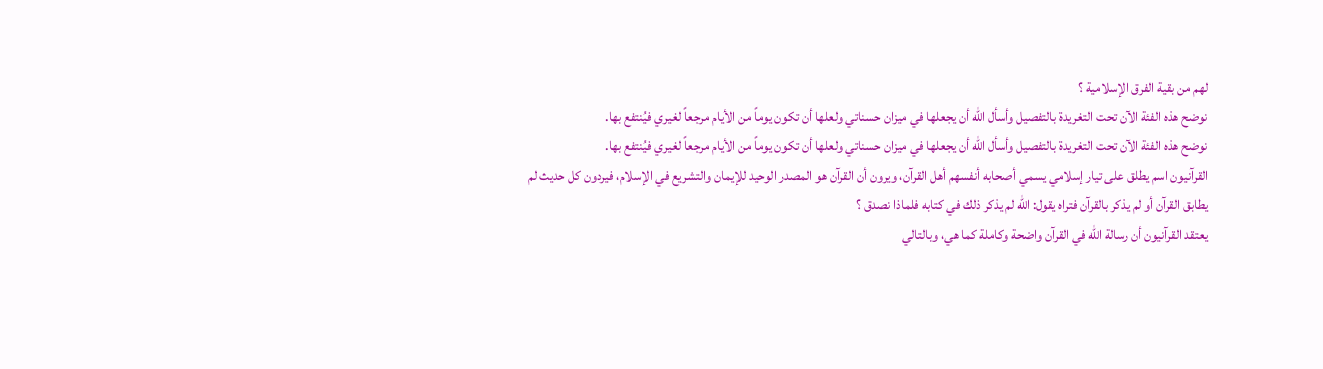لهم من بقية الفرق الإسلامية ؟
نوضح هذه الفئة الآن تحت التغريدة بالتفصيل وأسأل الله أن يجعلها في ميزان حسناتي ولعلها أن تكون يوماً من الأيام مرجعاً لغيري فيُنتفع بها.
نوضح هذه الفئة الآن تحت التغريدة بالتفصيل وأسأل الله أن يجعلها في ميزان حسناتي ولعلها أن تكون يوماً من الأيام مرجعاً لغيري فيُنتفع بها.
القرآنيون اسم يطلق على تيار إسلامي يسمي أصحابه أنفسهم أهل القرآن، ويرون أن القرآن هو المصدر الوحيد للإيمان والتشريع في الإسلام، فيردون كل حديث لم يطابق القرآن أو لم يذكر بالقرآن فتراه يقول: الله لم يذكر ذلك في كتابه فلماذا نصدق ؟
يعتقد القرآنيون أن رسالة الله في القرآن واضحة وكاملة كما هي، وبالتالي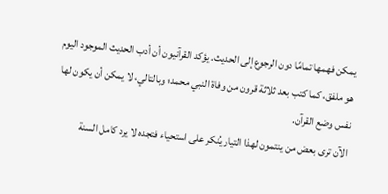يمكن فهمها تمامًا دون الرجوع إلى الحديث. يؤكد القرآنيون أن أدب الحديث الموجود اليوم هو ملفق، كما كتب بعد ثلاثة قرون من وفاة النبي محمد؛ وبالتالي، لا يمكن أن يكون لها نفس وضع القرآن.
الآن ترى بعض من ينتمون لهذا التيار يُنكر على استحياء فتجده لا يرد كامل السنة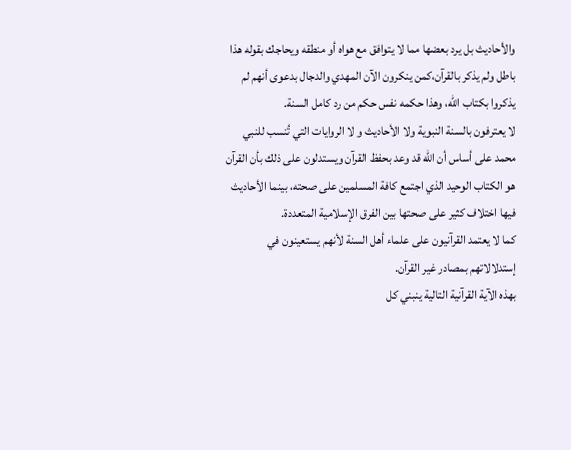والأحاديث بل يرد بعضها مما لا يتوافق مع هواه أو منطقه ويحاجك بقوله هذا باطل ولم يذكر بالقرآن،كمن ينكرون الآن المهدي والدجال بدعوى أنهم لم يذكروا بكتاب الله، وهذا حكمه نفس حكم من رد كامل السنة.
لا يعترفون بالسنة النبوية ولا الأحاديث و لا الروايات التي تُنسب للنبي محمد على أساس أن الله قد وعد بحفظ القرآن ويستدلون على ذلك بأن القرآن هو الكتاب الوحيد الذي اجتمع كافة المسلمين على صحته، بينما الأحاديث فيها اختلاف كثير على صحتها بين الفرق الإسلامية المتعددة.
كما لا يعتمد القرآنيون على علماء أهل السنة لأنهم يستعينون في إستدلالاتهم بمصادر غير القرآن.
بهذه الآية القرآنية التالية ينبني كل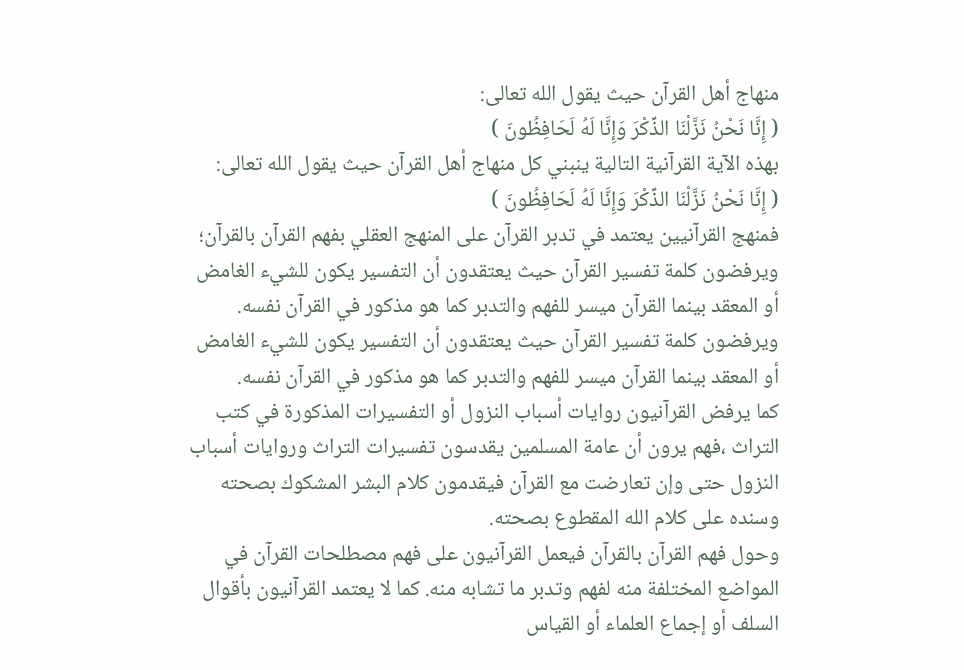منهاج أهل القرآن حيث يقول الله تعالى:
( إِنَّا نَحْنُ نَزَّلْنَا الذِّكْرَ وَإِنَّا لَهُ لَحَافِظُونَ )
بهذه الآية القرآنية التالية ينبني كل منهاج أهل القرآن حيث يقول الله تعالى:
( إِنَّا نَحْنُ نَزَّلْنَا الذِّكْرَ وَإِنَّا لَهُ لَحَافِظُونَ )
فمنهج القرآنيين يعتمد في تدبر القرآن على المنهج العقلي بفهم القرآن بالقرآن؛
ويرفضون كلمة تفسير القرآن حيث يعتقدون أن التفسير يكون للشيء الغامض أو المعقد بينما القرآن ميسر للفهم والتدبر كما هو مذكور في القرآن نفسه.
ويرفضون كلمة تفسير القرآن حيث يعتقدون أن التفسير يكون للشيء الغامض أو المعقد بينما القرآن ميسر للفهم والتدبر كما هو مذكور في القرآن نفسه.
كما يرفض القرآنيون روايات أسباب النزول أو التفسيرات المذكورة في كتب التراث ،فهم يرون أن عامة المسلمين يقدسون تفسيرات التراث وروايات أسباب النزول حتى وإن تعارضت مع القرآن فيقدمون كلام البشر المشكوك بصحته وسنده على كلام الله المقطوع بصحته.
وحول فهم القرآن بالقرآن فيعمل القرآنيون على فهم مصطلحات القرآن في المواضع المختلفة منه لفهم وتدبر ما تشابه منه. كما لا يعتمد القرآنيون بأقوال السلف أو إجماع العلماء أو القياس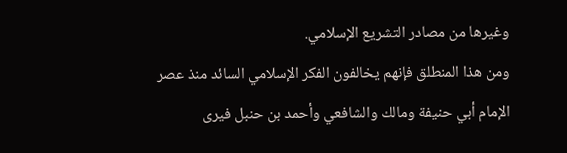وغيرها من مصادر التشريع الإسلامي.
ومن هذا المنطلق فإنهم يخالفون الفكر الإسلامي السائد منذ عصر الإمام أبي حنيفة ومالك والشافعي وأحمد بن حنبل فيرى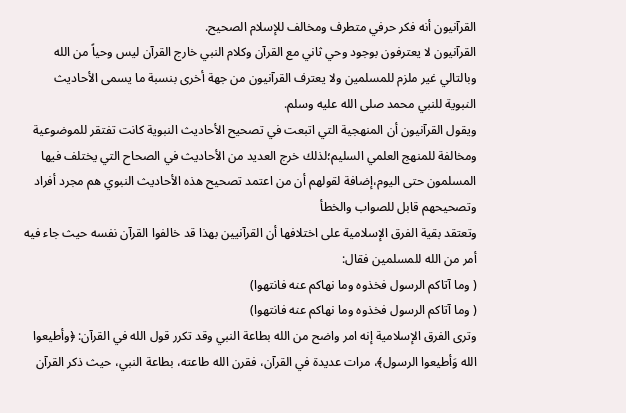القرآنيون أنه فكر حرفي متطرف ومخالف للإسلام الصحيح.
القرآنيون لا يعترفون بوجود وحي ثاني مع القرآن وكلام النبي خارج القرآن ليس وحياً من الله وبالتالي غير ملزم للمسلمين ولا يعترف القرآنيون من جهة أخرى بنسبة ما يسمى الأحاديث النبوية للنبي محمد صلى الله عليه وسلم.
ويقول القرآنيون أن المنهجية التي اتبعت في تصحيح الأحاديث النبوية كانت تفتقر للموضوعية ومخالفة للمنهج العلمي السليم؛لذلك خرج العديد من الأحاديث في الصحاح التي يختلف فيها المسلمون حتى اليوم،إضافة لقولهم أن من اعتمد تصحيح هذه الأحاديث النبوي هم مجرد أفراد وتصحيحهم قابل للصواب والخطأ
وتعتقد بقية الفرق الإسلامية على اختلافها أن القرآنيين بهذا قد خالفوا القرآن نفسه حيث جاء فيه أمر من الله للمسلمين فقال:
( وما آتاكم الرسول فخذوه وما نهاكم عنه فانتهوا)
( وما آتاكم الرسول فخذوه وما نهاكم عنه فانتهوا)
وترى الفرق الإسلامية إنه امر واضح من الله بطاعة النبي وقد تكرر قول الله في القرآن: ﴿وأطيعوا الله وَأطيعوا الرسول﴾، مرات عديدة في القرآن، فقرن الله طاعته، بطاعة النبي، حيث ذكر القرآن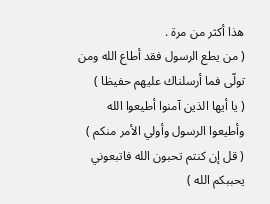هذا أكثر من مرة .
( من يطع الرسول فقد أطاع الله ومن تولّى فما أرسلناك عليهم حفيظا )
( يا أيها الذين آمنوا أطيعوا الله وأطيعوا الرسول وأولي الأمر منكم )
( قل إن كنتم تحبون الله فاتبعوني يحببكم الله )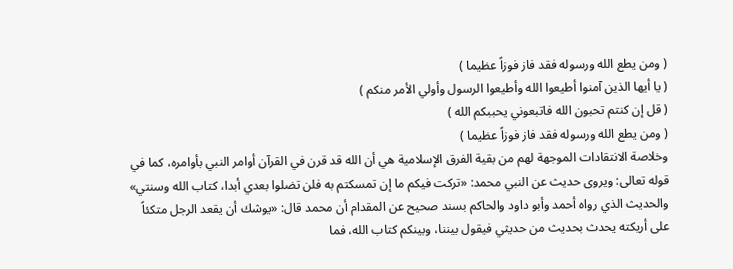( ومن يطع الله ورسوله فقد فاز فوزاً عظيما )
( يا أيها الذين آمنوا أطيعوا الله وأطيعوا الرسول وأولي الأمر منكم )
( قل إن كنتم تحبون الله فاتبعوني يحببكم الله )
( ومن يطع الله ورسوله فقد فاز فوزاً عظيما )
وخلاصة الانتقادات الموجهة لهم من بقية الفرق الإسلامية هي أن الله قد قرن في القرآن أوامر النبي بأوامره، كما في قوله تعالى: ويروى حديث عن النبي محمد: «تركت فيكم ما إن تمسكتم به فلن تضلوا بعدي أبدا، كتاب الله وسنتي»
والحديث الذي رواه أحمد وأبو داود والحاكم بسند صحيح عن المقدام أن محمد قال: «يوشك أن يقعد الرجل متكئاً على أريكته يحدث بحديث من حديثي فيقول بيننا، وبينكم كتاب الله، فما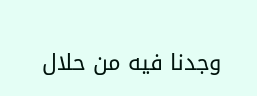وجدنا فيه من حلال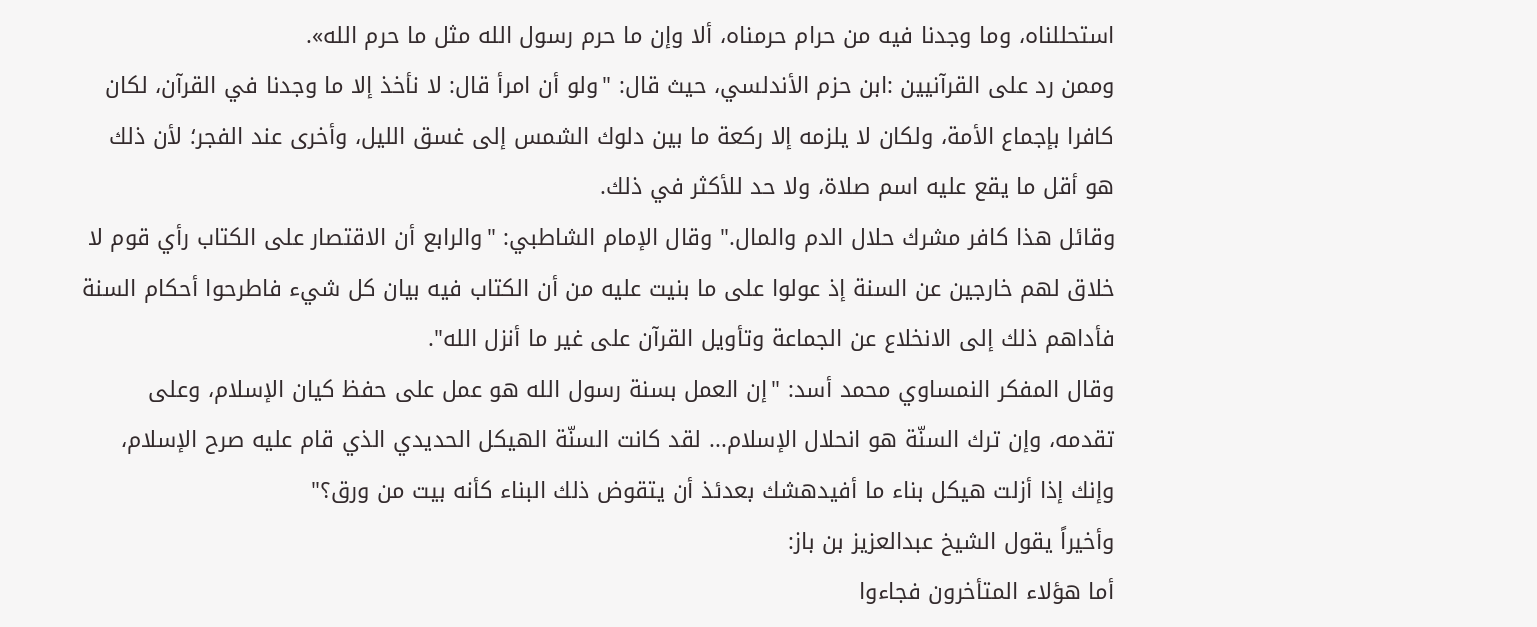استحللناه، وما وجدنا فيه من حرام حرمناه، ألا وإن ما حرم رسول الله مثل ما حرم الله».
وممن رد على القرآنيين :ابن حزم الأندلسي، حيث قال: "ولو أن امرأ قال: لا نأخذ إلا ما وجدنا في القرآن، لكان كافرا بإجماع الأمة، ولكان لا يلزمه إلا ركعة ما بين دلوك الشمس إلى غسق الليل، وأخرى عند الفجر؛ لأن ذلك هو أقل ما يقع عليه اسم صلاة، ولا حد للأكثر في ذلك.
وقائل هذا كافر مشرك حلال الدم والمال." وقال الإمام الشاطبي: "والرابع أن الاقتصار على الكتاب رأي قوم لا خلاق لهم خارجين عن السنة إذ عولوا على ما بنيت عليه من أن الكتاب فيه بيان كل شيء فاطرحوا أحكام السنة فأداهم ذلك إلى الانخلاع عن الجماعة وتأويل القرآن على غير ما أنزل الله".
وقال المفكر النمساوي محمد أسد: "إن العمل بسنة رسول الله هو عمل على حفظ كيان الإسلام، وعلى تقدمه، وإن ترك السنّة هو انحلال الإسلام... لقد كانت السنّة الهيكل الحديدي الذي قام عليه صرح الإسلام، وإنك إذا أزلت هيكل بناء ما أفيدهشك بعدئذ أن يتقوض ذلك البناء كأنه بيت من ورق؟"
وأخيراً يقول الشيخ عبدالعزيز بن باز:
أما هؤلاء المتأخرون فجاءوا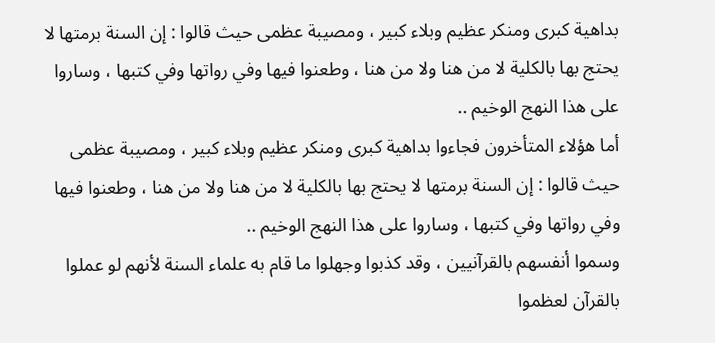بداهية كبرى ومنكر عظيم وبلاء كبير ، ومصيبة عظمى حيث قالوا : إن السنة برمتها لا يحتج بها بالكلية لا من هنا ولا من هنا ، وطعنوا فيها وفي رواتها وفي كتبها ، وساروا على هذا النهج الوخيم ..
أما هؤلاء المتأخرون فجاءوا بداهية كبرى ومنكر عظيم وبلاء كبير ، ومصيبة عظمى حيث قالوا : إن السنة برمتها لا يحتج بها بالكلية لا من هنا ولا من هنا ، وطعنوا فيها وفي رواتها وفي كتبها ، وساروا على هذا النهج الوخيم ..
وسموا أنفسهم بالقرآنيين ، وقد كذبوا وجهلوا ما قام به علماء السنة لأنهم لو عملوا بالقرآن لعظموا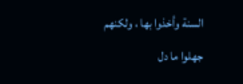السنة وأخذوا بها ، ولكنهم جهلوا ما دل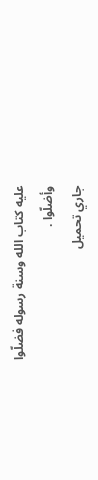عليه كتاب الله وسنة رسوله فضلّوا وأضلّوا .
جاري تحميل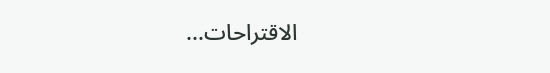الاقتراحات...